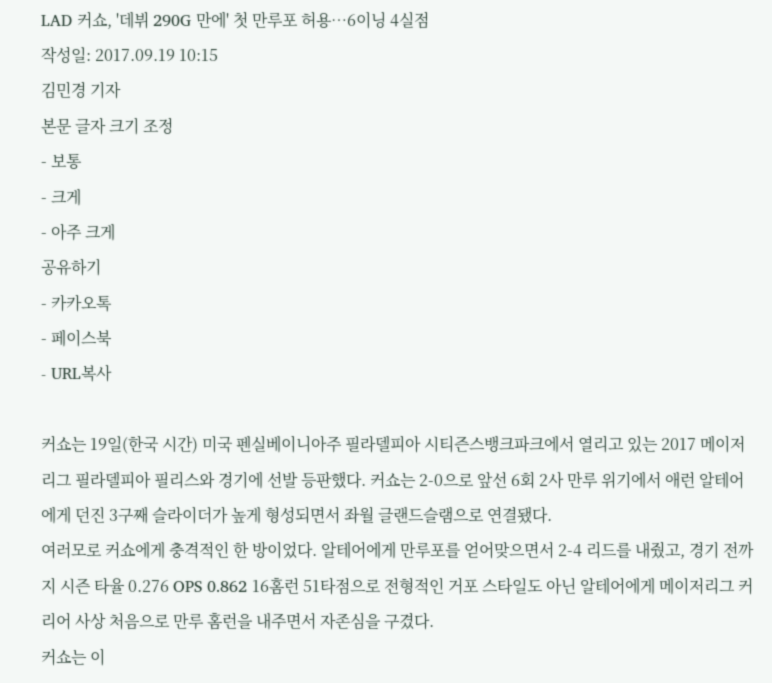LAD 커쇼, '데뷔 290G 만에' 첫 만루포 허용…6이닝 4실점
작성일: 2017.09.19 10:15
김민경 기자
본문 글자 크기 조정
- 보통
- 크게
- 아주 크게
공유하기
- 카카오톡
- 페이스북
- URL복사

커쇼는 19일(한국 시간) 미국 펜실베이니아주 필라델피아 시티즌스뱅크파크에서 열리고 있는 2017 메이저리그 필라델피아 필리스와 경기에 선발 등판했다. 커쇼는 2-0으로 앞선 6회 2사 만루 위기에서 애런 알테어에게 던진 3구째 슬라이더가 높게 형성되면서 좌월 글랜드슬램으로 연결됐다.
여러모로 커쇼에게 충격적인 한 방이었다. 알테어에게 만루포를 얻어맞으면서 2-4 리드를 내줬고, 경기 전까지 시즌 타율 0.276 OPS 0.862 16홈런 51타점으로 전형적인 거포 스타일도 아닌 알테어에게 메이저리그 커리어 사상 처음으로 만루 홈런을 내주면서 자존심을 구겼다.
커쇼는 이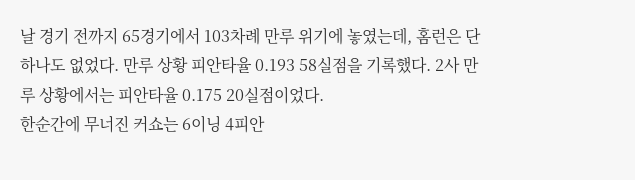날 경기 전까지 65경기에서 103차례 만루 위기에 놓였는데, 홈런은 단 하나도 없었다. 만루 상황 피안타율 0.193 58실점을 기록했다. 2사 만루 상황에서는 피안타율 0.175 20실점이었다.
한순간에 무너진 커쇼는 6이닝 4피안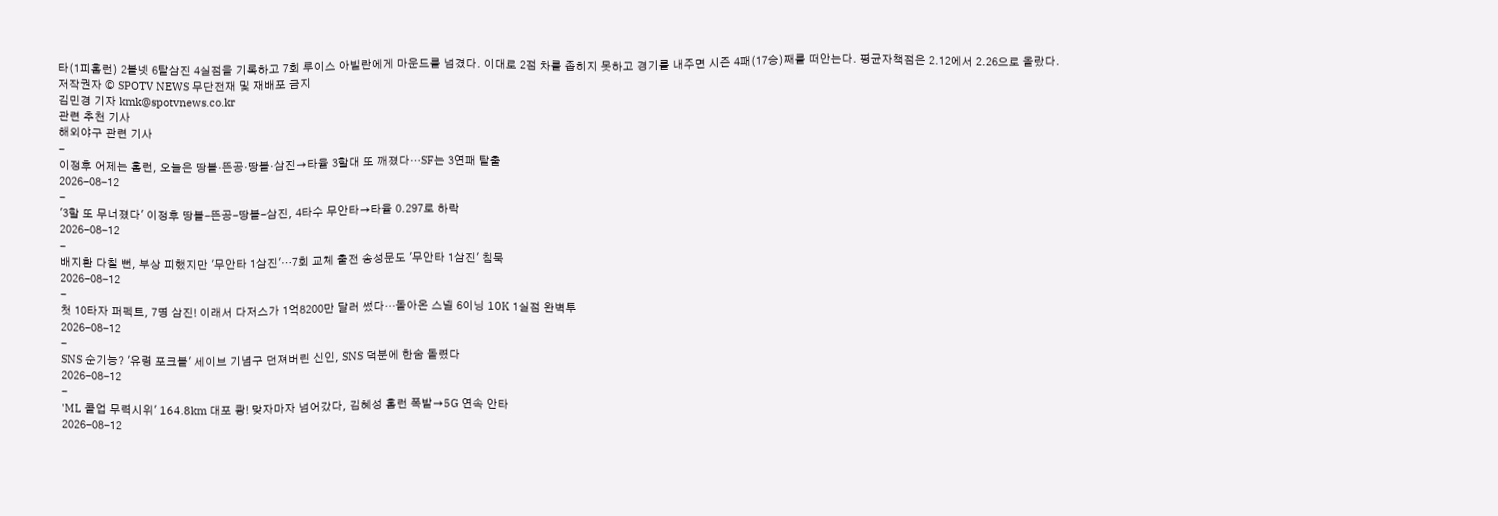타(1피홈런) 2볼넷 6탈삼진 4실점을 기록하고 7회 루이스 아빌란에게 마운드를 넘겼다. 이대로 2점 차를 좁히지 못하고 경기를 내주면 시즌 4패(17승)째를 떠안는다. 평균자책점은 2.12에서 2.26으로 올랐다.
저작권자 © SPOTV NEWS 무단전재 및 재배포 금지
김민경 기자 kmk@spotvnews.co.kr
관련 추천 기사
해외야구 관련 기사
-
이정후 어제는 홈런, 오늘은 땅볼·뜬공·땅볼·삼진→타율 3할대 또 깨졌다…SF는 3연패 탈출
2026-08-12
-
'3할 또 무너졌다' 이정후 땅볼-뜬공-땅볼-삼진, 4타수 무안타→타율 0.297로 하락
2026-08-12
-
배지환 다칠 뻔, 부상 피했지만 '무안타 1삼진'…7회 교체 출전 송성문도 '무안타 1삼진' 침묵
2026-08-12
-
첫 10타자 퍼펙트, 7명 삼진! 이래서 다저스가 1억8200만 달러 썼다…돌아온 스넬 6이닝 10K 1실점 완벽투
2026-08-12
-
SNS 순기능? '유령 포크볼' 세이브 기념구 던져버린 신인, SNS 덕분에 한숨 돌렸다
2026-08-12
-
'ML 콜업 무력시위' 164.8km 대포 쾅! 맞자마자 넘어갔다, 김혜성 홈런 폭발→5G 연속 안타
2026-08-12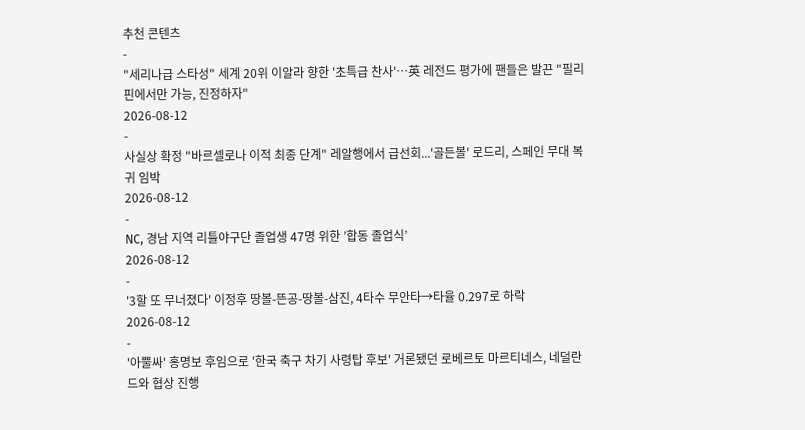추천 콘텐츠
-
"세리나급 스타성" 세계 20위 이알라 향한 '초특급 찬사'…英 레전드 평가에 팬들은 발끈 "필리핀에서만 가능, 진정하자"
2026-08-12
-
사실상 확정 "바르셀로나 이적 최종 단계" 레알행에서 급선회...'골든볼' 로드리, 스페인 무대 복귀 임박
2026-08-12
-
NC, 경남 지역 리틀야구단 졸업생 47명 위한 ’합동 졸업식’
2026-08-12
-
'3할 또 무너졌다' 이정후 땅볼-뜬공-땅볼-삼진, 4타수 무안타→타율 0.297로 하락
2026-08-12
-
'아뿔싸' 홍명보 후임으로 '한국 축구 차기 사령탑 후보' 거론됐던 로베르토 마르티네스, 네덜란드와 협상 진행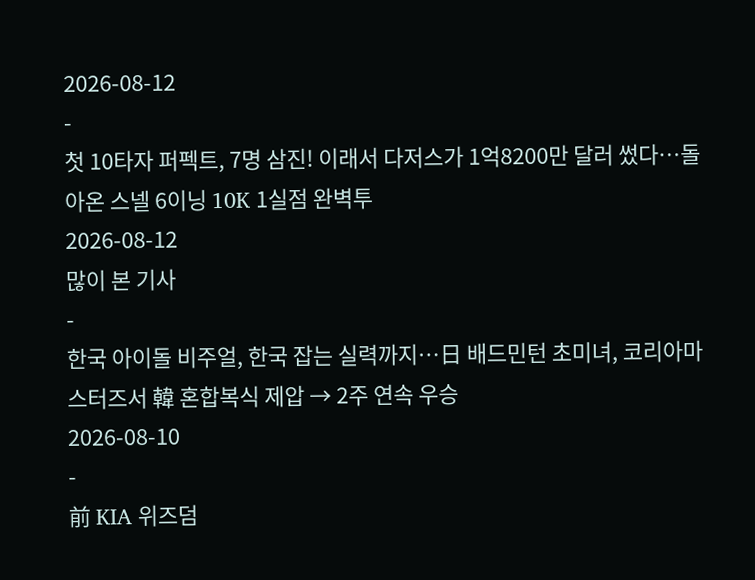2026-08-12
-
첫 10타자 퍼펙트, 7명 삼진! 이래서 다저스가 1억8200만 달러 썼다…돌아온 스넬 6이닝 10K 1실점 완벽투
2026-08-12
많이 본 기사
-
한국 아이돌 비주얼, 한국 잡는 실력까지…日 배드민턴 초미녀, 코리아마스터즈서 韓 혼합복식 제압 → 2주 연속 우승
2026-08-10
-
前 KIA 위즈덤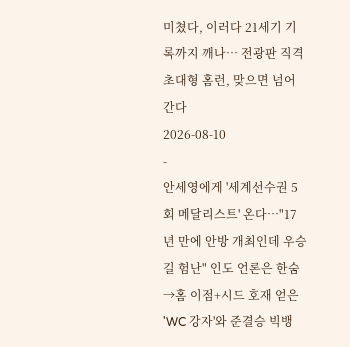미쳤다, 이러다 21세기 기록까지 깨나… 전광판 직격 초대형 홈런, 맞으면 넘어간다
2026-08-10
-
안세영에게 '세계선수권 5회 메달리스트' 온다…"17년 만에 안방 개최인데 우승길 험난" 인도 언론은 한숨→홈 이점+시드 호재 얻은 'WC 강자'와 준결승 빅뱅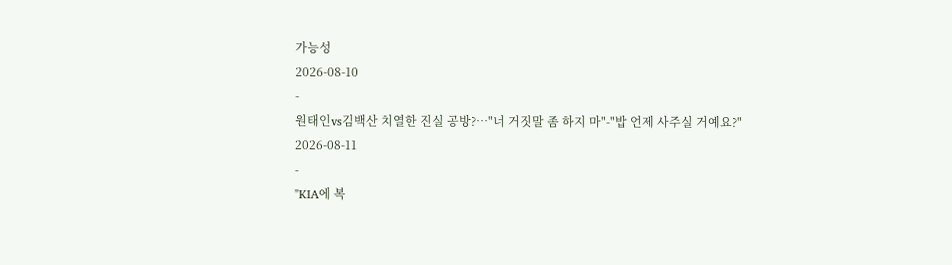가능성
2026-08-10
-
원태인vs김백산 치열한 진실 공방?…"너 거짓말 좀 하지 마"-"밥 언제 사주실 거예요?"
2026-08-11
-
"KIA에 복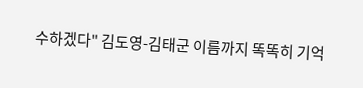수하겠다" 김도영-김태군 이름까지 똑똑히 기억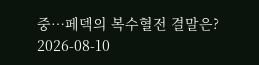중…페덱의 복수혈전 결말은?
2026-08-10